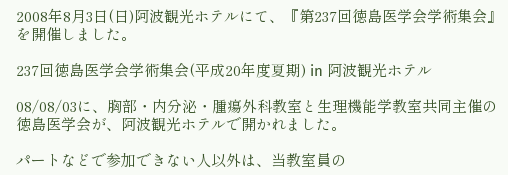2008年8月3日(日)阿波観光ホテルにて、『第237回徳島医学会学術集会』を開催しました。

237回徳島医学会学術集会(平成20年度夏期) in 阿波観光ホテル

08/08/03に、胸部・内分泌・腫瘍外科教室と生理機能学教室共同主催の徳島医学会が、阿波観光ホテルで開かれました。

パートなどで参加できない人以外は、当教室員の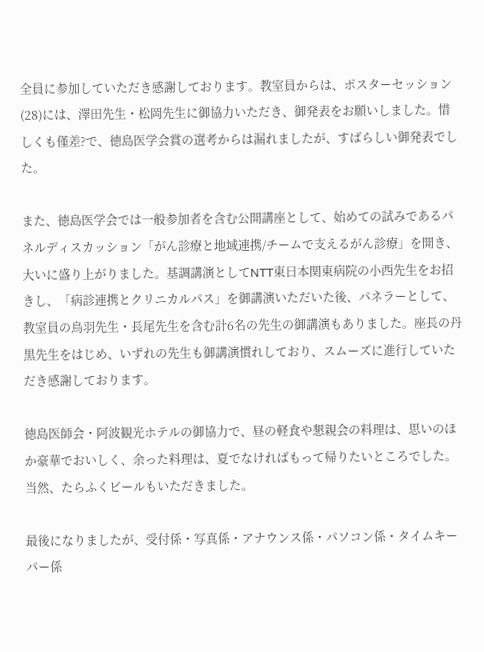全員に参加していただき感謝しております。教室員からは、ポスターセッション(28)には、澤田先生・松岡先生に御協力いただき、御発表をお願いしました。惜しくも僅差?で、徳島医学会賞の選考からは漏れましたが、すばらしい御発表でした。

また、徳島医学会では一般参加者を含む公開講座として、始めての試みであるパネルディスカッション「がん診療と地域連携/チームで支えるがん診療」を開き、大いに盛り上がりました。基調講演としてNTT東日本関東病院の小西先生をお招きし、「病診連携とクリニカルパス」を御講演いただいた後、パネラーとして、教室員の鳥羽先生・長尾先生を含む計6名の先生の御講演もありました。座長の丹黒先生をはじめ、いずれの先生も御講演慣れしており、スムーズに進行していただき感謝しております。

徳島医師会・阿波観光ホテルの御協力で、昼の軽食や懇親会の料理は、思いのほか豪華でおいしく、余った料理は、夏でなければもって帰りたいところでした。当然、たらふくビールもいただきました。

最後になりましたが、受付係・写真係・アナウンス係・パソコン係・タイムキーパー係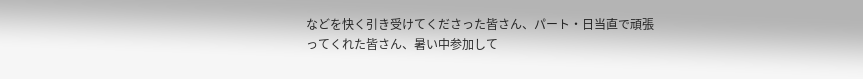などを快く引き受けてくださった皆さん、パート・日当直で頑張ってくれた皆さん、暑い中参加して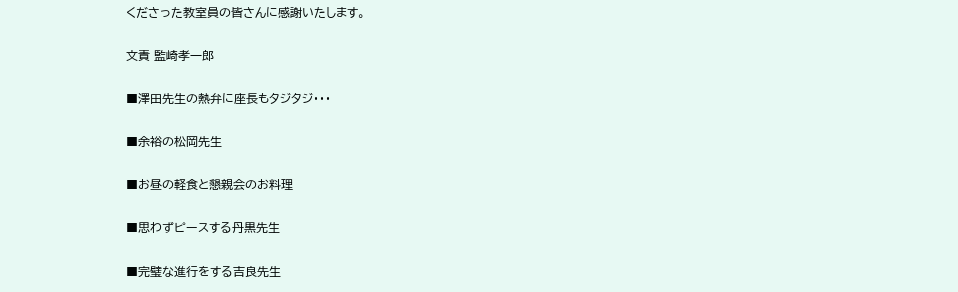くださった教室員の皆さんに感謝いたします。

文責 監崎孝一郎

■澤田先生の熱弁に座長もタジタジ・・・

■余裕の松岡先生

■お昼の軽食と懇親会のお料理

■思わずピースする丹黒先生

■完璧な進行をする吉良先生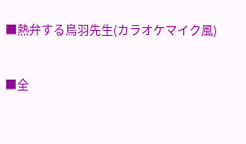■熱弁する鳥羽先生(カラオケマイク風)

■全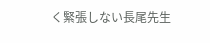く緊張しない長尾先生